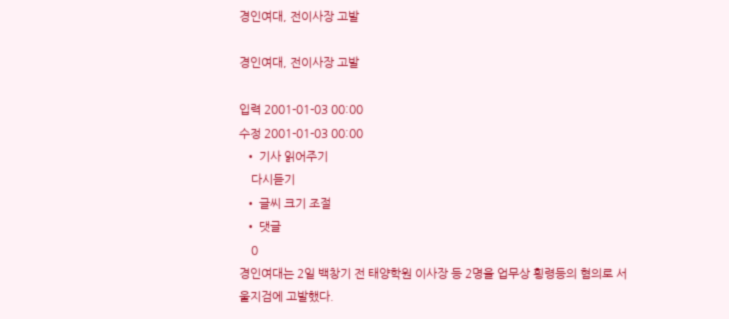경인여대, 전이사장 고발

경인여대, 전이사장 고발

입력 2001-01-03 00:00
수정 2001-01-03 00:00
  • 기사 읽어주기
    다시듣기
  • 글씨 크기 조절
  • 댓글
    0
경인여대는 2일 백창기 전 태양학원 이사장 등 2명을 업무상 횡령등의 혐의로 서울지검에 고발했다.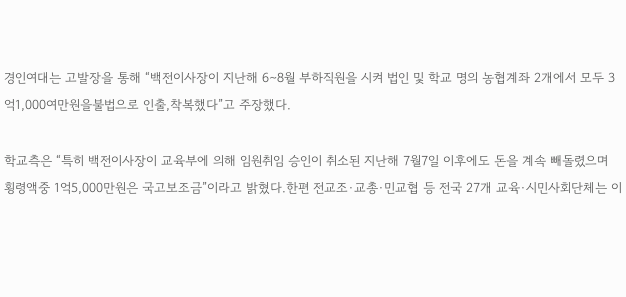경인여대는 고발장을 통해 “백전이사장이 지난해 6∼8월 부하직원을 시켜 법인 및 학교 명의 농협계좌 2개에서 모두 3억1,000여만원을불법으로 인출,착복했다”고 주장했다.

학교측은 “특히 백전이사장이 교육부에 의해 임원취임 승인이 취소된 지난해 7월7일 이후에도 돈을 계속 빼돌렸으며 횡령액중 1억5,000만원은 국고보조금”이라고 밝혔다.한편 전교조·교총·민교협 등 전국 27개 교육·시민사회단체는 이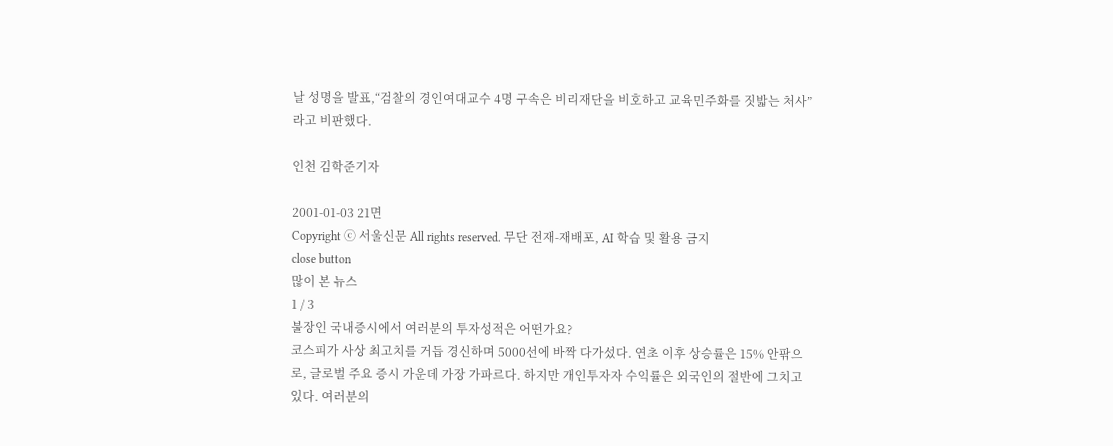날 성명을 발표,“검찰의 경인여대교수 4명 구속은 비리재단을 비호하고 교육민주화를 짓밟는 처사”라고 비판했다.

인천 김학준기자

2001-01-03 21면
Copyright ⓒ 서울신문 All rights reserved. 무단 전재-재배포, AI 학습 및 활용 금지
close button
많이 본 뉴스
1 / 3
불장인 국내증시에서 여러분의 투자성적은 어떤가요?
코스피가 사상 최고치를 거듭 경신하며 5000선에 바짝 다가섰다. 연초 이후 상승률은 15% 안팎으로, 글로벌 주요 증시 가운데 가장 가파르다. 하지만 개인투자자 수익률은 외국인의 절반에 그치고 있다. 여러분의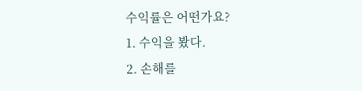수익률은 어떤가요?
1. 수익을 봤다.
2. 손해를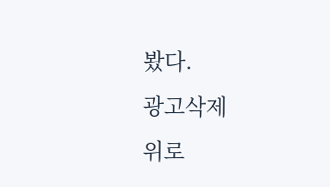봤다.
광고삭제
위로